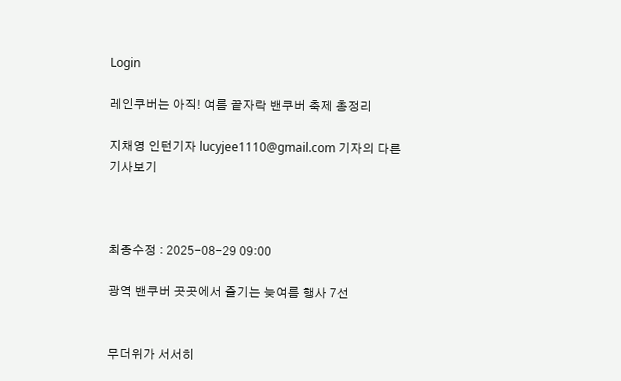Login

레인쿠버는 아직! 여름 끝자락 밴쿠버 축제 총정리

지채영 인턴기자 lucyjee1110@gmail.com 기자의 다른 기사보기



최종수정 : 2025-08-29 09:00

광역 밴쿠버 곳곳에서 즐기는 늦여름 행사 7선


무더위가 서서히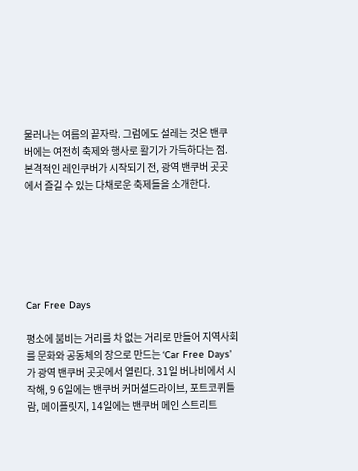물러나는 여름의 끝자락. 그럼에도 설레는 것은 밴쿠버에는 여전히 축제와 행사로 활기가 가득하다는 점. 본격적인 레인쿠버가 시작되기 전, 광역 밴쿠버 곳곳에서 즐길 수 있는 다채로운 축제들을 소개한다.






Car Free Days

평소에 붐비는 거리를 차 없는 거리로 만들어 지역사회를 문화와 공동체의 장으로 만드는 ‘Car Free Days’가 광역 밴쿠버 곳곳에서 열린다. 31일 버나비에서 시작해, 9 6일에는 밴쿠버 커머셜드라이브, 포트코퀴틀람, 메이플릿지, 14일에는 밴쿠버 메인 스트리트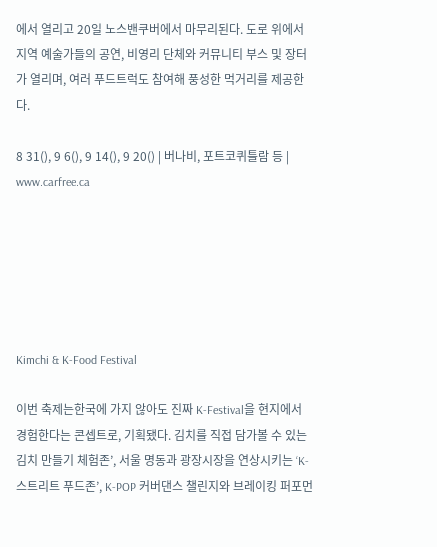에서 열리고 20일 노스밴쿠버에서 마무리된다. 도로 위에서 지역 예술가들의 공연, 비영리 단체와 커뮤니티 부스 및 장터가 열리며, 여러 푸드트럭도 참여해 풍성한 먹거리를 제공한다.

8 31(), 9 6(), 9 14(), 9 20() | 버나비, 포트코퀴틀람 등 | www.carfree.ca






Kimchi & K-Food Festival

이번 축제는한국에 가지 않아도 진짜 K-Festival을 현지에서 경험한다는 콘셉트로, 기획됐다. 김치를 직접 담가볼 수 있는김치 만들기 체험존’, 서울 명동과 광장시장을 연상시키는 ‘K-스트리트 푸드존’, K-POP 커버댄스 챌린지와 브레이킹 퍼포먼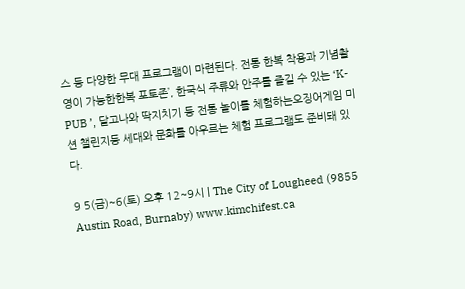스 등 다양한 무대 프로그램이 마련된다. 전통 한복 착용과 기념촬영이 가능한한복 포토존’, 한국식 주류와 안주를 즐길 수 있는 ‘K-PUB ’, 달고나와 딱지치기 등 전통 놀이를 체험하는오징어게임 미션 챌린지등 세대와 문화를 아우르는 체험 프로그램도 준비돼 있다.

9 5(금)~6(토) 오후 12~9시 | The City of Lougheed (9855 Austin Road, Burnaby) www.kimchifest.ca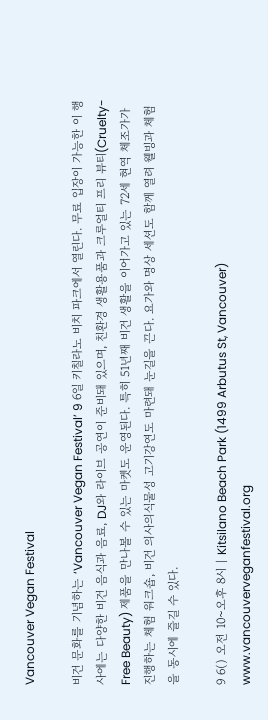Vancouver Vegan Festival

비건 문화를 기념하는 ‘Vancouver Vegan Festival’ 9 6일 키칠라노 비치 파크에서 열린다. 무료 입장이 가능한 이 행사에는 다양한 비건 음식과 음료, DJ와 라이브 공연이 준비돼 있으며, 친환경 생활용품과 크루얼티 프리 뷰티(Cruelty-Free Beauty) 제품을 만나볼 수 있는 마켓도 운영된다. 특히 51년째 비건 생활을 이어가고 있는 72세 현역 체조가가 진행하는 체험 워크숍, 비건 의사의식물성 고기강연도 마련돼 눈길을 끈다. 요가와 명상 세션도 함께 열려 웰빙과 체험을 동시에 즐길 수 있다.

9 6() 오전 10~오후 8시 | Kitsilano Beach Park (1499 Arbutus St, Vancouver) www.vancouverveganfestival.org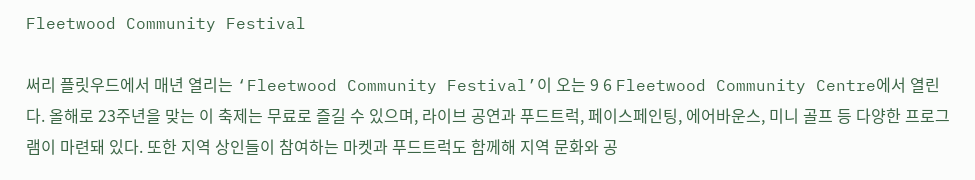Fleetwood Community Festival

써리 플릿우드에서 매년 열리는 ‘Fleetwood Community Festival’이 오는 9 6 Fleetwood Community Centre에서 열린다. 올해로 23주년을 맞는 이 축제는 무료로 즐길 수 있으며, 라이브 공연과 푸드트럭, 페이스페인팅, 에어바운스, 미니 골프 등 다양한 프로그램이 마련돼 있다. 또한 지역 상인들이 참여하는 마켓과 푸드트럭도 함께해 지역 문화와 공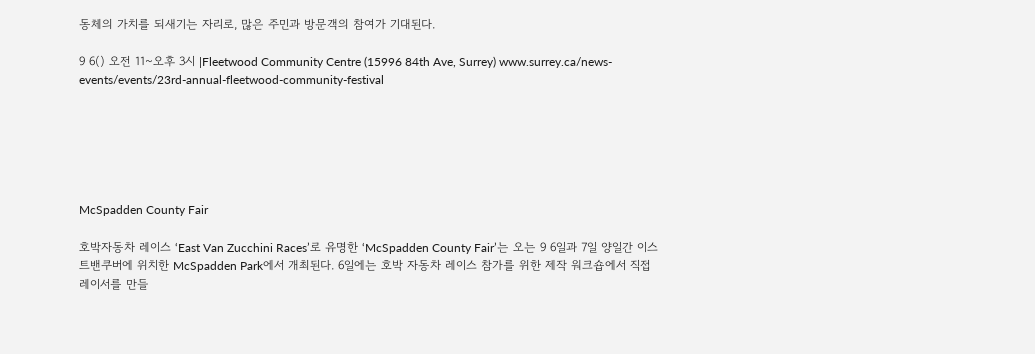동체의 가치를 되새기는 자리로, 많은 주민과 방문객의 참여가 기대된다.

9 6() 오전 11~오후 3시 |Fleetwood Community Centre (15996 84th Ave, Surrey) www.surrey.ca/news-events/events/23rd-annual-fleetwood-community-festival






McSpadden County Fair

호박자동차 레이스 ‘East Van Zucchini Races’로 유명한 ‘McSpadden County Fair’는 오는 9 6일과 7일 양일간 이스트밴쿠버에 위치한 McSpadden Park에서 개최된다. 6일에는 호박 자동차 레이스 참가를 위한 제작 워크숍에서 직접 레이서를 만들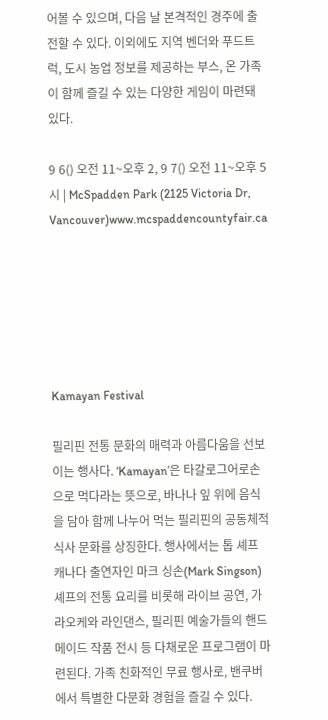어볼 수 있으며, 다음 날 본격적인 경주에 출전할 수 있다. 이외에도 지역 벤더와 푸드트럭, 도시 농업 정보를 제공하는 부스, 온 가족이 함께 즐길 수 있는 다양한 게임이 마련돼 있다.

9 6() 오전 11~오후 2, 9 7() 오전 11~오후 5시 | McSpadden Park (2125 Victoria Dr, Vancouver)www.mcspaddencountyfair.ca






Kamayan Festival

필리핀 전통 문화의 매력과 아름다움을 선보이는 행사다. ‘Kamayan’은 타갈로그어로손으로 먹다라는 뜻으로, 바나나 잎 위에 음식을 담아 함께 나누어 먹는 필리핀의 공동체적 식사 문화를 상징한다. 행사에서는 톱 셰프 캐나다 출연자인 마크 싱손(Mark Singson) 셰프의 전통 요리를 비롯해 라이브 공연, 가라오케와 라인댄스, 필리핀 예술가들의 핸드 메이드 작품 전시 등 다채로운 프로그램이 마련된다. 가족 친화적인 무료 행사로, 밴쿠버에서 특별한 다문화 경험을 즐길 수 있다.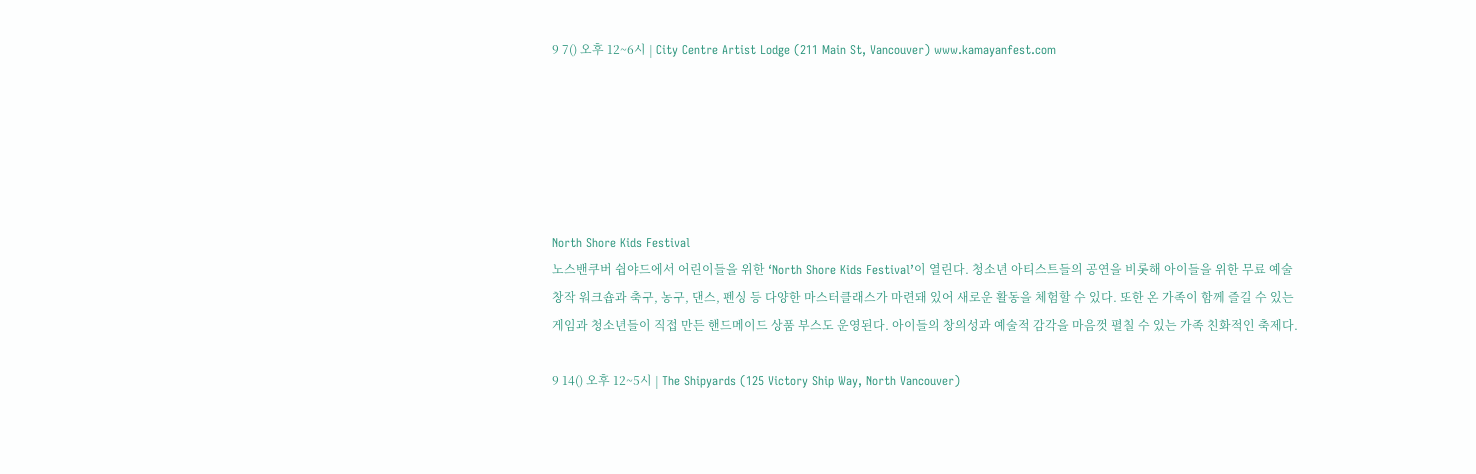9 7() 오후 12~6시 | City Centre Artist Lodge (211 Main St, Vancouver) www.kamayanfest.com






North Shore Kids Festival
노스밴쿠버 쉽야드에서 어린이들을 위한 ‘North Shore Kids Festival’이 열린다. 청소년 아티스트들의 공연을 비롯해 아이들을 위한 무료 예술 창작 워크숍과 축구, 농구, 댄스, 펜싱 등 다양한 마스터클래스가 마련돼 있어 새로운 활동을 체험할 수 있다. 또한 온 가족이 함께 즐길 수 있는 게임과 청소년들이 직접 만든 핸드메이드 상품 부스도 운영된다. 아이들의 창의성과 예술적 감각을 마음껏 펼칠 수 있는 가족 친화적인 축제다.

9 14() 오후 12~5시 | The Shipyards (125 Victory Ship Way, North Vancouver)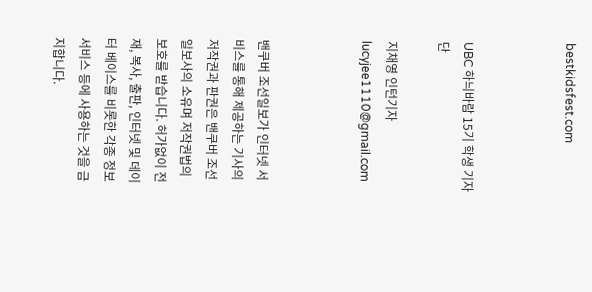bestkidsfest.com



UBC 하늬바람 15기 학생 기자단

지채영 인턴기자 lucyjee1110@gmail.com



밴쿠버 조선일보가 인터넷 서비스를 통해 제공하는 기사의 저작권과 판권은 밴쿠버 조선일보사의 소유며 저작권법의 보호를 받습니다. 허가없이 전재, 복사, 출판, 인터넷 및 데이터 베이스를 비롯한 각종 정보 서비스 등에 사용하는 것을 금지합니다.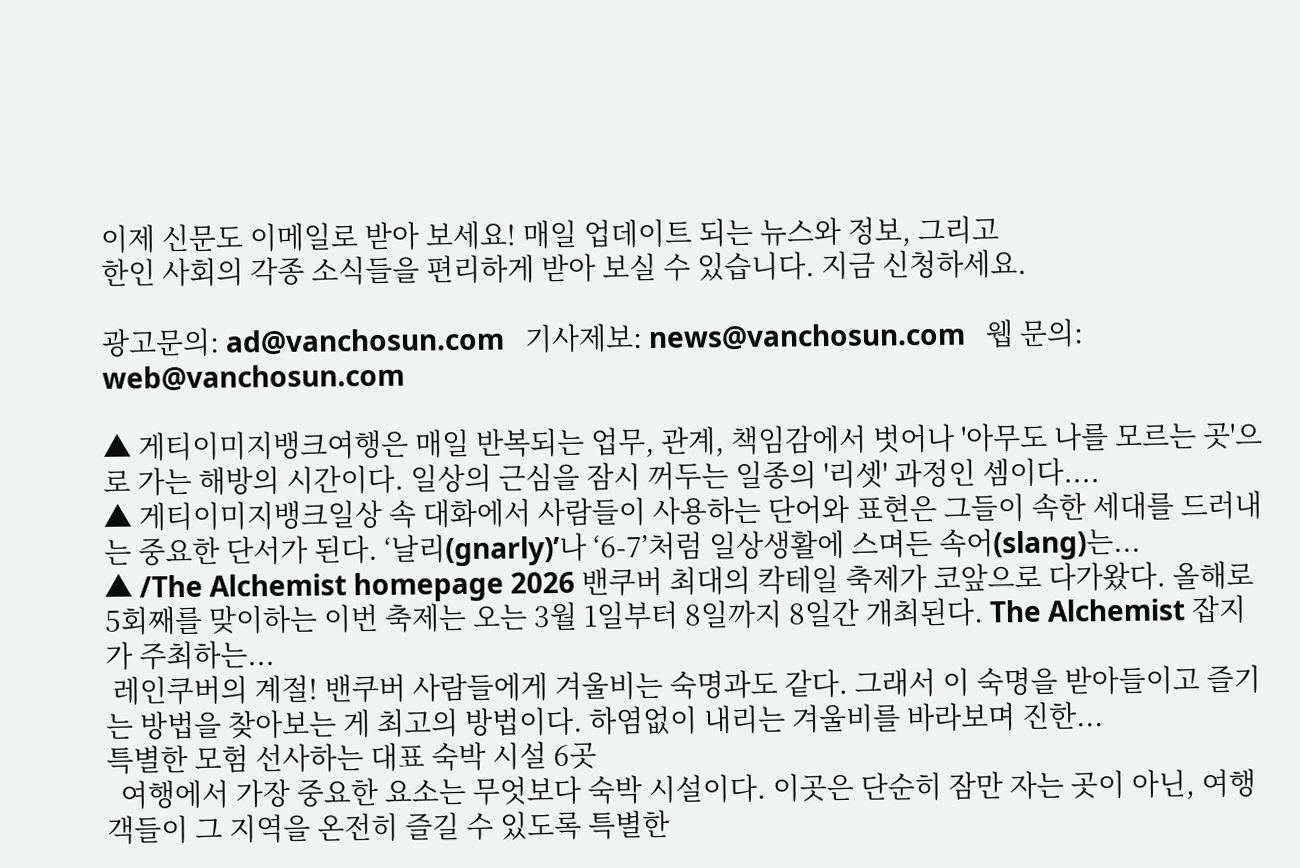이제 신문도 이메일로 받아 보세요! 매일 업데이트 되는 뉴스와 정보, 그리고
한인 사회의 각종 소식들을 편리하게 받아 보실 수 있습니다. 지금 신청하세요.

광고문의: ad@vanchosun.com   기사제보: news@vanchosun.com   웹 문의: web@vanchosun.com

▲ 게티이미지뱅크여행은 매일 반복되는 업무, 관계, 책임감에서 벗어나 '아무도 나를 모르는 곳'으로 가는 해방의 시간이다. 일상의 근심을 잠시 꺼두는 일종의 '리셋' 과정인 셈이다....
▲ 게티이미지뱅크일상 속 대화에서 사람들이 사용하는 단어와 표현은 그들이 속한 세대를 드러내는 중요한 단서가 된다. ‘날리(gnarly)’나 ‘6-7’처럼 일상생활에 스며든 속어(slang)는...
▲ /The Alchemist homepage 2026 밴쿠버 최대의 칵테일 축제가 코앞으로 다가왔다. 올해로 5회째를 맞이하는 이번 축제는 오는 3월 1일부터 8일까지 8일간 개최된다. The Alchemist 잡지가 주최하는...
 레인쿠버의 계절! 밴쿠버 사람들에게 겨울비는 숙명과도 같다. 그래서 이 숙명을 받아들이고 즐기는 방법을 찾아보는 게 최고의 방법이다. 하염없이 내리는 겨울비를 바라보며 진한...
특별한 모험 선사하는 대표 숙박 시설 6곳
  여행에서 가장 중요한 요소는 무엇보다 숙박 시설이다. 이곳은 단순히 잠만 자는 곳이 아닌, 여행객들이 그 지역을 온전히 즐길 수 있도록 특별한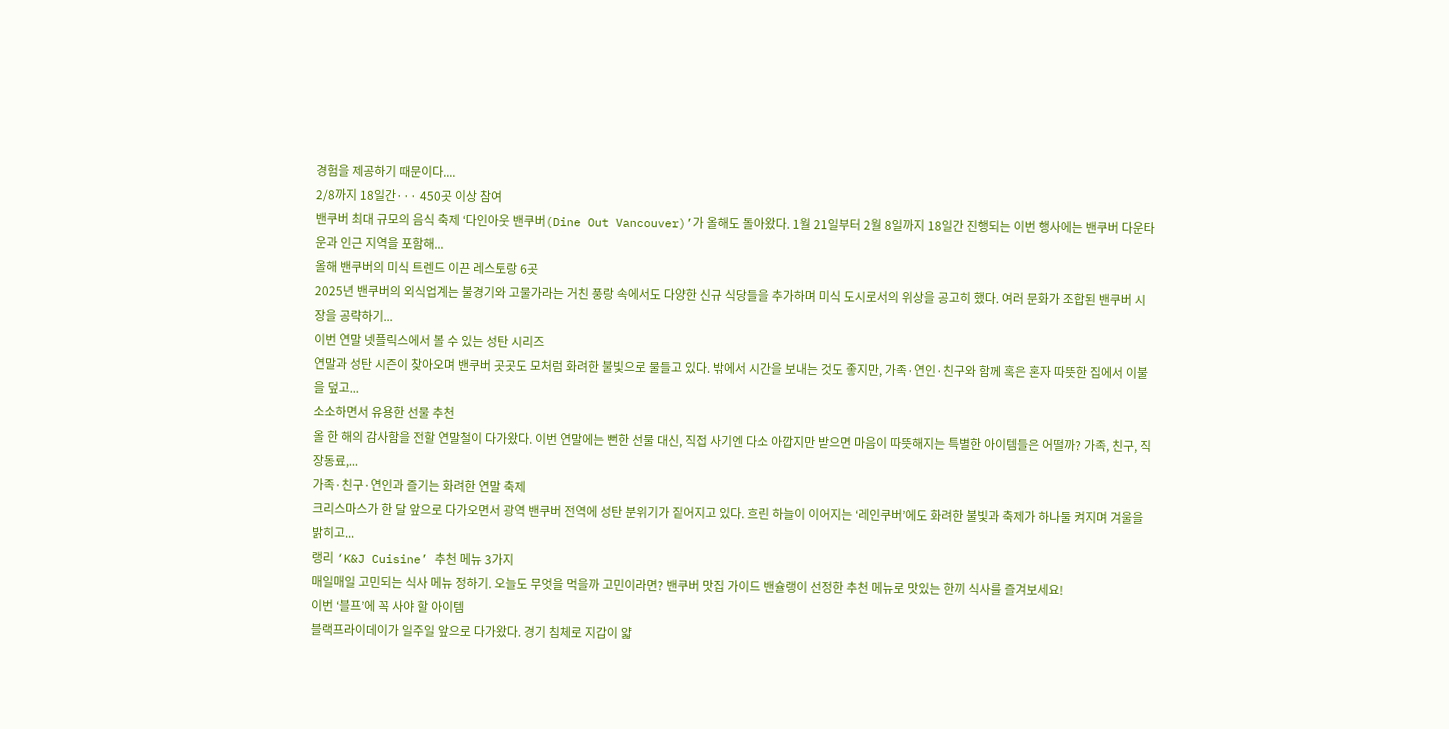경험을 제공하기 때문이다....
2/8까지 18일간··· 450곳 이상 참여
밴쿠버 최대 규모의 음식 축제 ‘다인아웃 밴쿠버(Dine Out Vancouver)’가 올해도 돌아왔다. 1월 21일부터 2월 8일까지 18일간 진행되는 이번 행사에는 밴쿠버 다운타운과 인근 지역을 포함해...
올해 밴쿠버의 미식 트렌드 이끈 레스토랑 6곳
2025년 밴쿠버의 외식업계는 불경기와 고물가라는 거친 풍랑 속에서도 다양한 신규 식당들을 추가하며 미식 도시로서의 위상을 공고히 했다. 여러 문화가 조합된 밴쿠버 시장을 공략하기...
이번 연말 넷플릭스에서 볼 수 있는 성탄 시리즈
연말과 성탄 시즌이 찾아오며 밴쿠버 곳곳도 모처럼 화려한 불빛으로 물들고 있다. 밖에서 시간을 보내는 것도 좋지만, 가족·연인·친구와 함께 혹은 혼자 따뜻한 집에서 이불을 덮고...
소소하면서 유용한 선물 추천
올 한 해의 감사함을 전할 연말철이 다가왔다. 이번 연말에는 뻔한 선물 대신, 직접 사기엔 다소 아깝지만 받으면 마음이 따뜻해지는 특별한 아이템들은 어떨까? 가족, 친구, 직장동료,...
가족·친구·연인과 즐기는 화려한 연말 축제
크리스마스가 한 달 앞으로 다가오면서 광역 밴쿠버 전역에 성탄 분위기가 짙어지고 있다. 흐린 하늘이 이어지는 ‘레인쿠버’에도 화려한 불빛과 축제가 하나둘 켜지며 겨울을 밝히고...
랭리 ‘K&J Cuisine’ 추천 메뉴 3가지
매일매일 고민되는 식사 메뉴 정하기. 오늘도 무엇을 먹을까 고민이라면? 밴쿠버 맛집 가이드 밴슐랭이 선정한 추천 메뉴로 맛있는 한끼 식사를 즐겨보세요!
이번 ‘블프’에 꼭 사야 할 아이템
블랙프라이데이가 일주일 앞으로 다가왔다. 경기 침체로 지갑이 얇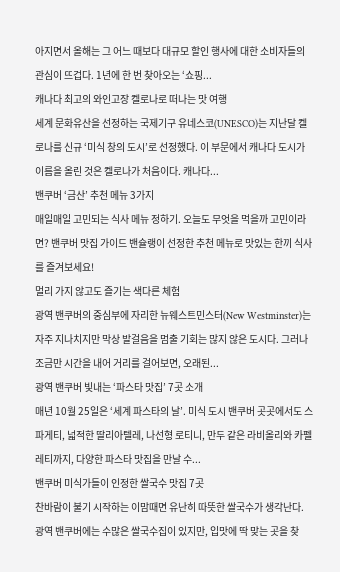아지면서 올해는 그 어느 때보다 대규모 할인 행사에 대한 소비자들의 관심이 뜨겁다. 1년에 한 번 찾아오는 ‘쇼핑...
캐나다 최고의 와인고장 켈로나로 떠나는 맛 여행
세계 문화유산을 선정하는 국제기구 유네스코(UNESCO)는 지난달 켈로나를 신규 ‘미식 창의 도시’로 선정했다. 이 부문에서 캐나다 도시가 이름을 올린 것은 켈로나가 처음이다. 캐나다...
밴쿠버 ‘금산’ 추천 메뉴 3가지
매일매일 고민되는 식사 메뉴 정하기. 오늘도 무엇을 먹을까 고민이라면? 밴쿠버 맛집 가이드 밴슐랭이 선정한 추천 메뉴로 맛있는 한끼 식사를 즐겨보세요!
멀리 가지 않고도 즐기는 색다른 체험
광역 밴쿠버의 중심부에 자리한 뉴웨스트민스터(New Westminster)는 자주 지나치지만 막상 발걸음을 멈출 기회는 많지 않은 도시다. 그러나 조금만 시간을 내어 거리를 걸어보면, 오래된...
광역 밴쿠버 빛내는 ‘파스타 맛집’ 7곳 소개
매년 10월 25일은 ‘세계 파스타의 날’. 미식 도시 밴쿠버 곳곳에서도 스파게티, 넓적한 딸리아텔레, 나선형 로티니, 만두 같은 라비올리와 카펠레티까지, 다양한 파스타 맛집을 만날 수...
밴쿠버 미식가들이 인정한 쌀국수 맛집 7곳
찬바람이 불기 시작하는 이맘때면 유난히 따뜻한 쌀국수가 생각난다. 광역 밴쿠버에는 수많은 쌀국수집이 있지만, 입맛에 딱 맞는 곳을 찾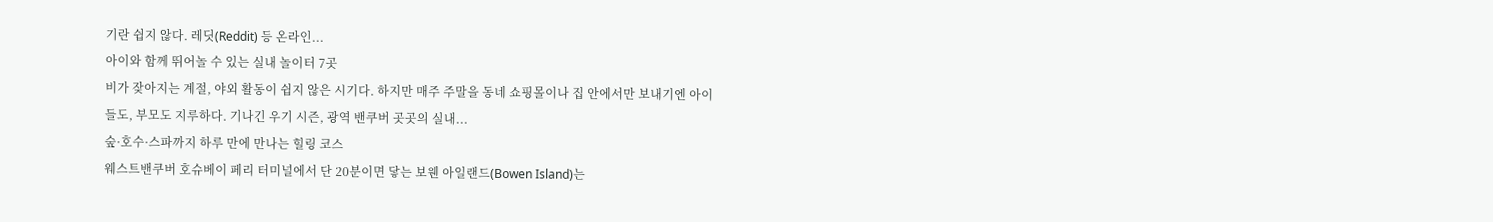기란 쉽지 않다. 레딧(Reddit) 등 온라인...
아이와 함께 뛰어놀 수 있는 실내 놀이터 7곳
비가 잦아지는 계절, 야외 활동이 쉽지 않은 시기다. 하지만 매주 주말을 동네 쇼핑몰이나 집 안에서만 보내기엔 아이들도, 부모도 지루하다. 기나긴 우기 시즌, 광역 밴쿠버 곳곳의 실내...
숲·호수·스파까지 하루 만에 만나는 힐링 코스
웨스트밴쿠버 호슈베이 페리 터미널에서 단 20분이면 닿는 보웬 아일랜드(Bowen Island)는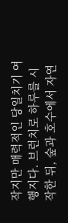작지만 매력적인 당일치기 여행지다. 브런치로 하루를 시작한 뒤, 숲과 호수에서 자연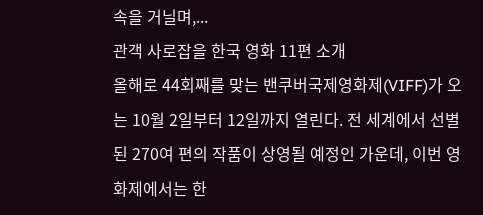속을 거닐며,...
관객 사로잡을 한국 영화 11편 소개
올해로 44회째를 맞는 밴쿠버국제영화제(VIFF)가 오는 10월 2일부터 12일까지 열린다. 전 세계에서 선별된 270여 편의 작품이 상영될 예정인 가운데, 이번 영화제에서는 한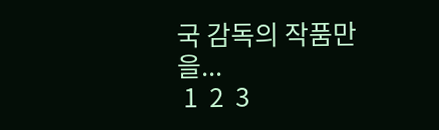국 감독의 작품만을...
 1  2  3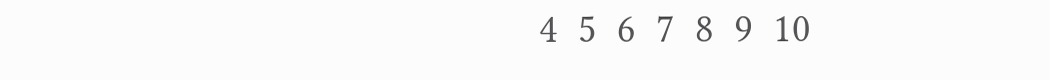4  5  6  7  8  9  10